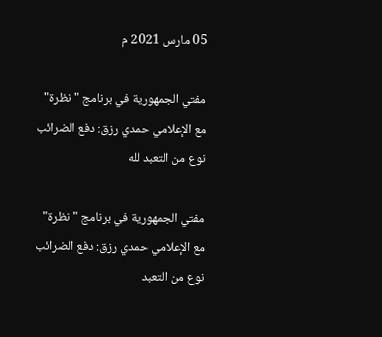05 مارس 2021 م

مفتي الجمهورية في برنامج "نظرة" مع الإعلامي حمدي رزق: دفع الضرائب نوع من التعبد لله

مفتي الجمهورية في برنامج "نظرة" مع الإعلامي حمدي رزق: دفع الضرائب نوع من التعبد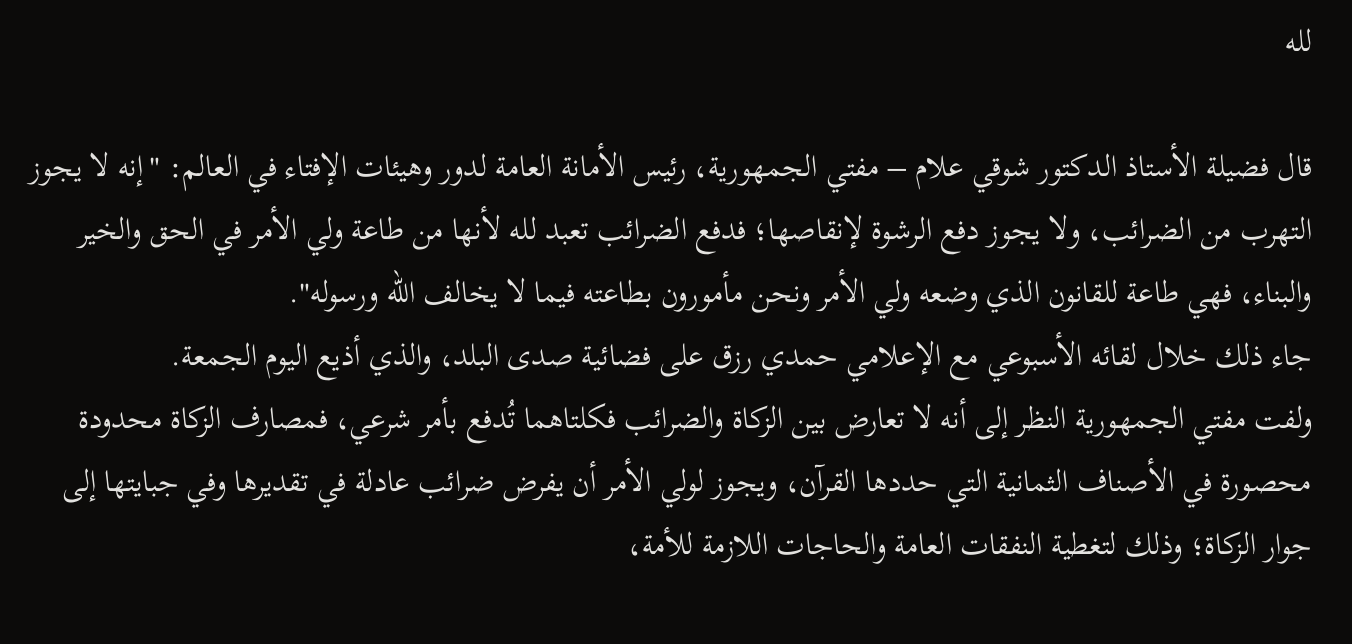لله

قال فضيلة الأستاذ الدكتور شوقي علام – مفتي الجمهورية، رئيس الأمانة العامة لدور وهيئات الإفتاء في العالم: "إنه لا يجوز التهرب من الضرائب، ولا يجوز دفع الرشوة لإنقاصها؛ فدفع الضرائب تعبد لله لأنها من طاعة ولي الأمر في الحق والخير والبناء، فهي طاعة للقانون الذي وضعه ولي الأمر ونحن مأمورون بطاعته فيما لا يخالف الله ورسوله".
جاء ذلك خلال لقائه الأسبوعي مع الإعلامي حمدي رزق على فضائية صدى البلد، والذي أذيع اليوم الجمعة.
ولفت مفتي الجمهورية النظر إلى أنه لا تعارض بين الزكاة والضرائب فكلتاهما تُدفع بأمر شرعي، فمصارف الزكاة محدودة محصورة في الأصناف الثمانية التي حددها القرآن، ويجوز لولي الأمر أن يفرض ضرائب عادلة في تقديرها وفي جبايتها إلى جوار الزكاة؛ وذلك لتغطية النفقات العامة والحاجات اللازمة للأمة،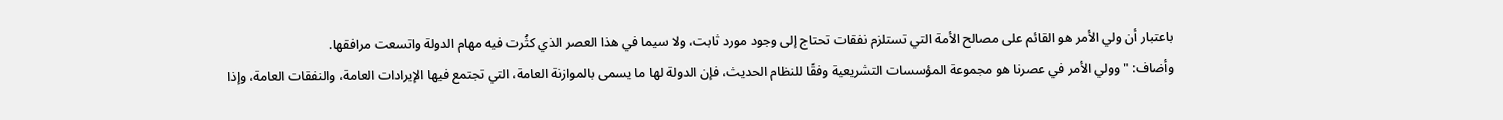باعتبار أن ولي الأمر هو القائم على مصالح الأمة التي تستلزم نفقات تحتاج إلى وجود مورد ثابت، ولا سيما في هذا العصر الذي كثُرت فيه مهام الدولة واتسعت مرافقها.
وأضاف: "وولي الأمر في عصرنا هو مجموعة المؤسسات التشريعية وفقًا للنظام الحديث، فإن الدولة لها ما يسمى بالموازنة العامة، التي تجتمع فيها الإيرادات العامة، والنفقات العامة، وإذا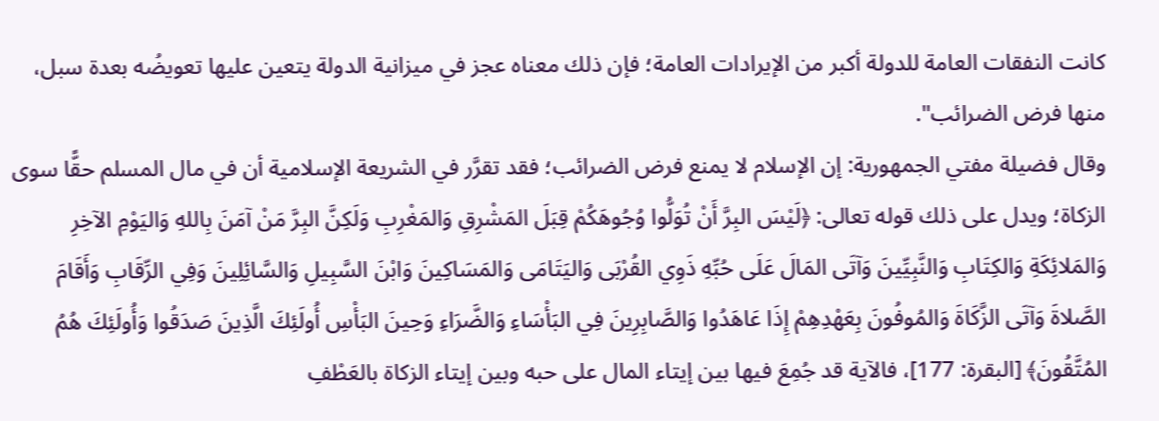كانت النفقات العامة للدولة أكبر من الإيرادات العامة؛ فإن ذلك معناه عجز في ميزانية الدولة يتعين عليها تعويضُه بعدة سبل، منها فرض الضرائب".
وقال فضيلة مفتي الجمهورية: إن الإسلام لا يمنع فرض الضرائب؛ فقد تقرَّر في الشريعة الإسلامية أن في مال المسلم حقًّا سوى الزكاة؛ ويدل على ذلك قوله تعالى: ﴿لَيْسَ البِرَّ أَنْ تُوَلُّوا وُجُوهَكُمْ قِبَلَ المَشْرِقِ وَالمَغْرِبِ وَلَكِنَّ البِرَّ مَنْ آمَنَ بِاللهِ وَاليَوْمِ الآخِرِ وَالمَلائِكَةِ وَالكِتَابِ وَالنَّبِيِّينَ وَآتَى المَالَ عَلَى حُبِّهِ ذَوِي القُرْبَى وَاليَتَامَى وَالمَسَاكِينَ وَابْنَ السَّبِيلِ وَالسَّائِلِينَ وَفِي الرِّقَابِ وَأَقَامَ الصَّلاةَ وَآتَى الزَّكَاةَ وَالمُوفُونَ بِعَهْدِهِمْ إِذَا عَاهَدُوا وَالصَّابِرِينَ فِي البَأْسَاءِ وَالضَّرَاءِ وَحِينَ البَأْسِ أُولَئِكَ الَّذِينَ صَدَقُوا وَأُولَئِكَ هُمُ المُتَّقُونَ﴾ [البقرة: 177]، فالآية قد جُمِعَ فيها بين إيتاء المال على حبه وبين إيتاء الزكاة بالعَطْفِ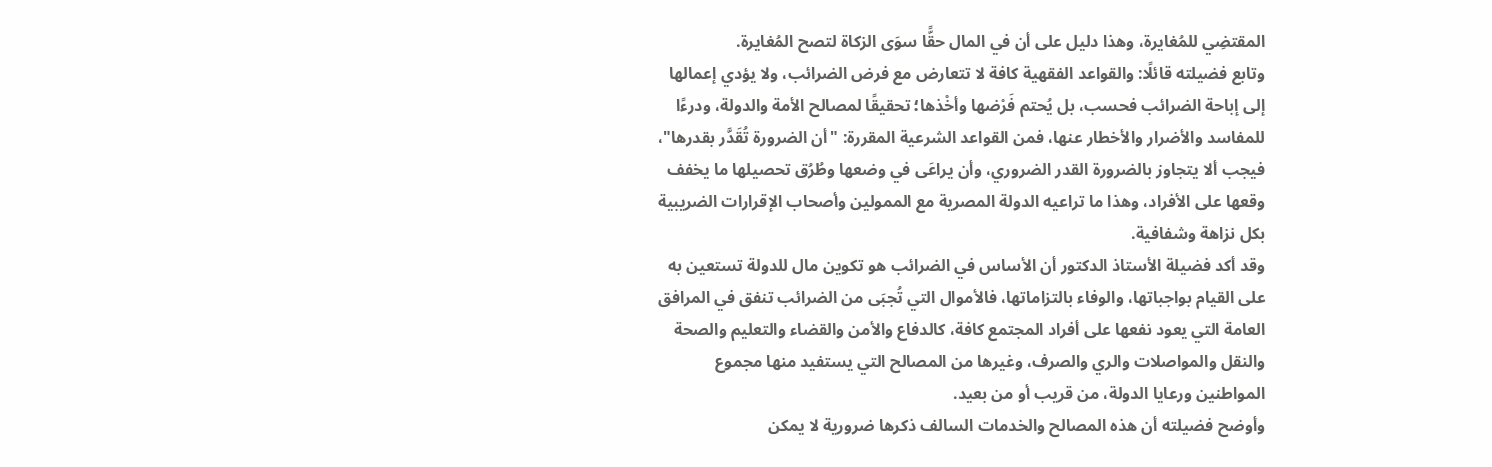المقتضِي للمُغايرة، وهذا دليل على أن في المال حقًّا سوَى الزكاة لتصح المُغايرة.
وتابع فضيلته قائلًا: والقواعد الفقهية كافة لا تتعارض مع فرض الضرائب، ولا يؤدي إعمالها إلى إباحة الضرائب فحسب، بل يُحتم فَرْضها وأخْذها؛ تحقيقًا لمصالح الأمة والدولة، ودرءًا للمفاسد والأضرار والأخطار عنها، فمن القواعد الشرعية المقررة: "أن الضرورة تُقَدَّر بقدرها"، فيجب ألا يتجاوز بالضرورة القدر الضروري، وأن يراعَى في وضعها وطُرُق تحصيلها ما يخفف وقعها على الأفراد، وهذا ما تراعيه الدولة المصرية مع الممولين وأصحاب الإقرارات الضريبية بكل نزاهة وشفافية.
وقد أكد فضيلة الأستاذ الدكتور أن الأساس في الضرائب هو تكوين مال للدولة تستعين به على القيام بواجباتها، والوفاء بالتزاماتها، فالأموال التي تُجبَى من الضرائب تنفق في المرافق العامة التي يعود نفعها على أفراد المجتمع كافة، كالدفاع والأمن والقضاء والتعليم والصحة والنقل والمواصلات والري والصرف، وغيرها من المصالح التي يستفيد منها مجموع المواطنين ورعايا الدولة، من قريب أو من بعيد.
وأوضح فضيلته أن هذه المصالح والخدمات السالف ذكرها ضرورية لا يمكن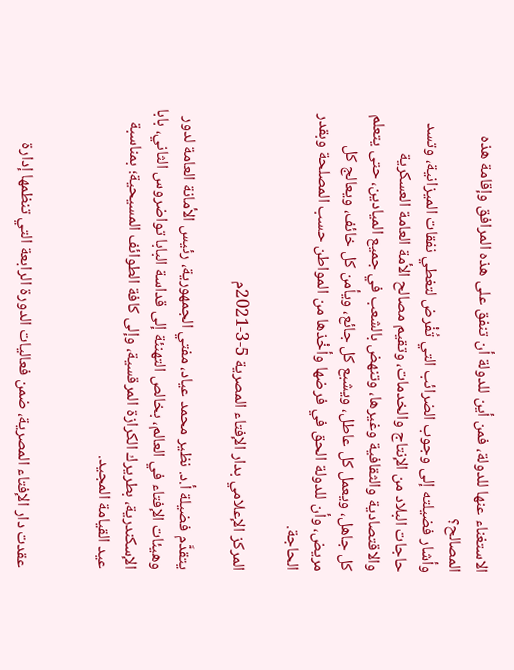الاستغناء عنها للدولة، فمن أين للدولة أن تنفق على هذه المرافق وإقامة هذه المصالح؟
وأشار فضيلته إلى وجوب الضرائب التي تُفْرض لتغطي نفقات الميزانية، وتسد حاجات البلاد من الإنتاج والخدمات، وتقيم مصالح الأمة العامة العسكرية والاقتصادية والثقافية وغيرها، وتنهض بالشعب في جميع الميادين، حتى يتعلم كل جاهل، ويعمل كل عاطل، ويشبع كل جائع، ويأمن كل خائف، ويعالج كل مريض، وأن للدولة الحق في فرضها وأخْذها من المواطن حسب المصلحة وبقدر الحاجة.

المركز الإعلامي بدار الإفتاء المصرية 5-3-2021م

يتقدَّم فضيلة أ.د. نظير محمد عياد، مفتي الجمهورية، رئيس الأمانة العامة لدور وهيئات الإفتاء في العالم، بخالص التهنئة إلى قداسة البابا تواضروس الثاني، بابا الإسكندرية، بطريرك الكرازة المرقسية، وإلى كافة الطوائف المسيحية؛ بمناسبة عيد القيامة المجيد.


عقدت دار الإفتاء المصرية، ضمن فعاليات الدورة الرابعة التي تنظمها إدارة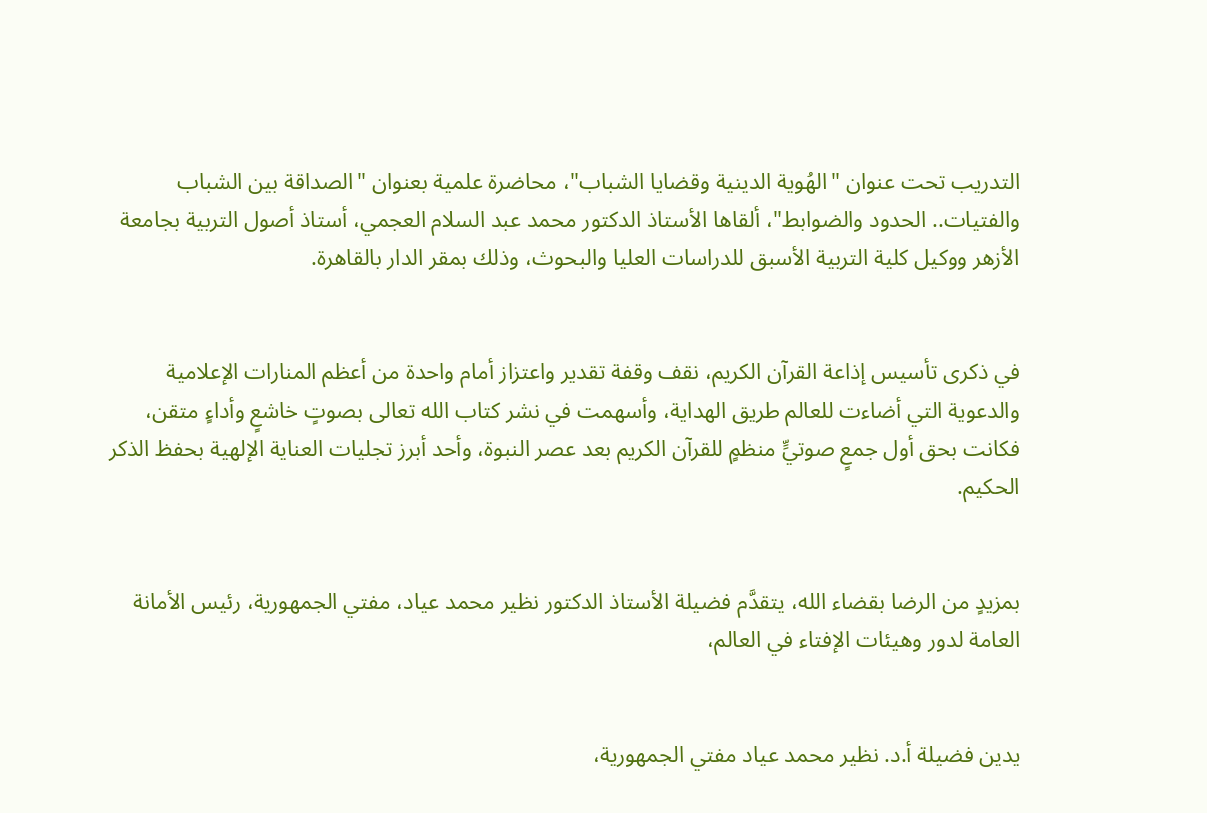التدريب تحت عنوان "الهُوية الدينية وقضايا الشباب"، محاضرة علمية بعنوان "الصداقة بين الشباب والفتيات.. الحدود والضوابط"، ألقاها الأستاذ الدكتور محمد عبد السلام العجمي، أستاذ أصول التربية بجامعة الأزهر ووكيل كلية التربية الأسبق للدراسات العليا والبحوث، وذلك بمقر الدار بالقاهرة.


في ذكرى تأسيس إذاعة القرآن الكريم، نقف وقفة تقدير واعتزاز أمام واحدة من أعظم المنارات الإعلامية والدعوية التي أضاءت للعالم طريق الهداية، وأسهمت في نشر كتاب الله تعالى بصوتٍ خاشعٍ وأداءٍ متقن، فكانت بحق أول جمعٍ صوتيٍّ منظمٍ للقرآن الكريم بعد عصر النبوة، وأحد أبرز تجليات العناية الإلهية بحفظ الذكر الحكيم.


بمزيدٍ من الرضا بقضاء الله، يتقدَّم فضيلة الأستاذ الدكتور نظير محمد عياد، مفتي الجمهورية، رئيس الأمانة العامة لدور وهيئات الإفتاء في العالم،


يدين فضيلة أ.د. نظير محمد عياد مفتي الجمهورية،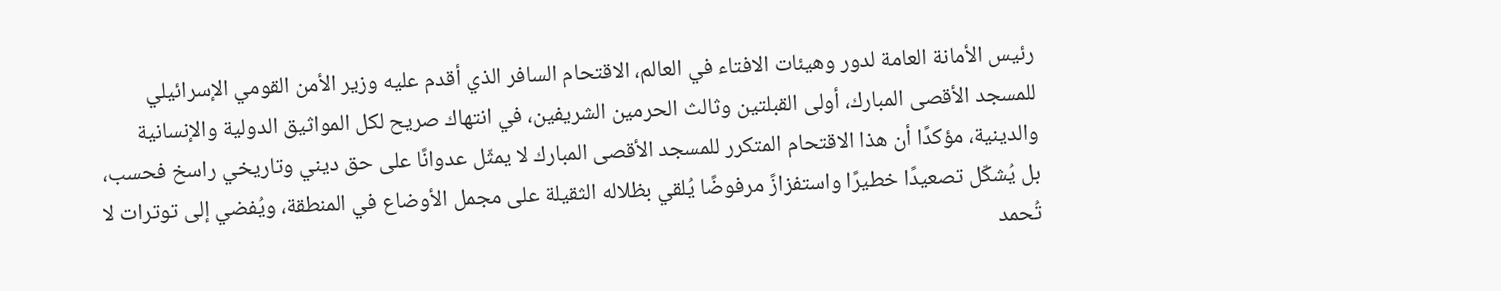رئيس الأمانة العامة لدور وهيئات الافتاء في العالم، الاقتحام السافر الذي أقدم عليه وزير الأمن القومي الإسرائيلي للمسجد الأقصى المبارك، أولى القبلتين وثالث الحرمين الشريفين، في انتهاك صريح لكل المواثيق الدولية والإنسانية والدينية، مؤكدًا أن هذا الاقتحام المتكرر للمسجد الأقصى المبارك لا يمثّل عدوانًا على حق ديني وتاريخي راسخ فحسب، بل يُشكّل تصعيدًا خطيرًا واستفزازً مرفوضًا يُلقي بظلاله الثقيلة على مجمل الأوضاع في المنطقة، ويُفضي إلى توترات لا تُحمد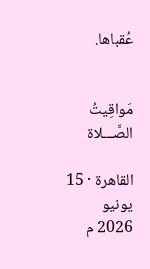عُقباها.


مَواقِيتُ الصَّـــلاة

القاهرة · 15 يونيو 2026 م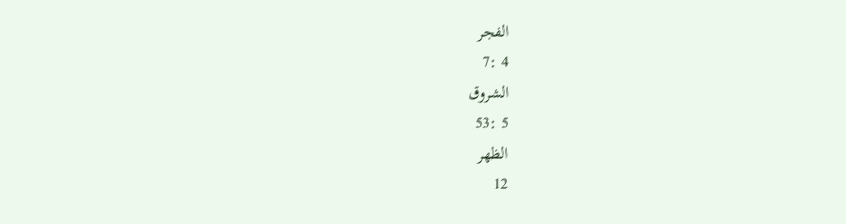الفجر
4 :7
الشروق
5 :53
الظهر
12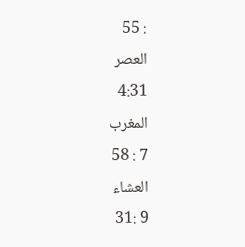: 55
العصر
4:31
المغرب
7 : 58
العشاء
9 :31